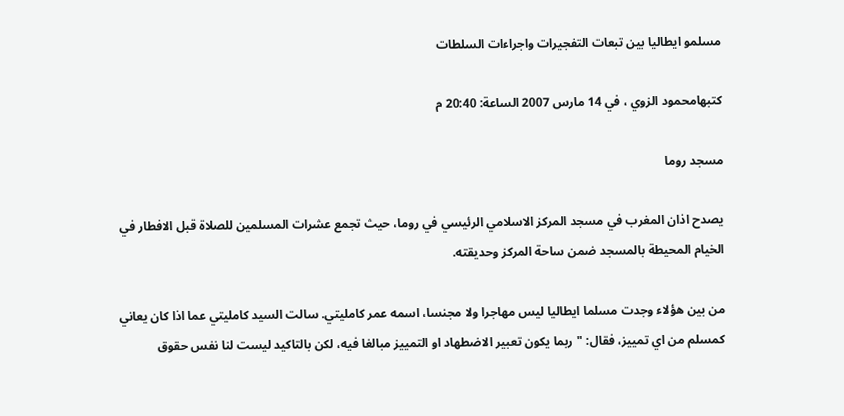مسلمو ايطاليا بين تبعات التفجيرات واجراءات السلطات

كتبهامحمود الزوي ، في 14 مارس 2007 الساعة: 20:40 م

مسجد روما

يصدح اذان المغرب في مسجد المركز الاسلامي الرئيسي في روما، حيث تجمع عشرات المسلمين للصلاة قبل الافطار في الخيام المحيطة بالمسجد ضمن ساحة المركز وحديقته.

من بين هؤلاء وجدت مسلما ايطاليا ليس مهاجرا ولا مجنسا، اسمه عمر كامليتي. سالت السيد كامليتي عما اذا كان يعاني كمسلم من اي تمييز، فقال: "ربما يكون تعبير الاضطهاد او التمييز مبالغا فيه، لكن بالتاكيد ليست لنا نفس حقوق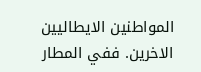المواطنين الايطاليين الاخرين. ففي المطار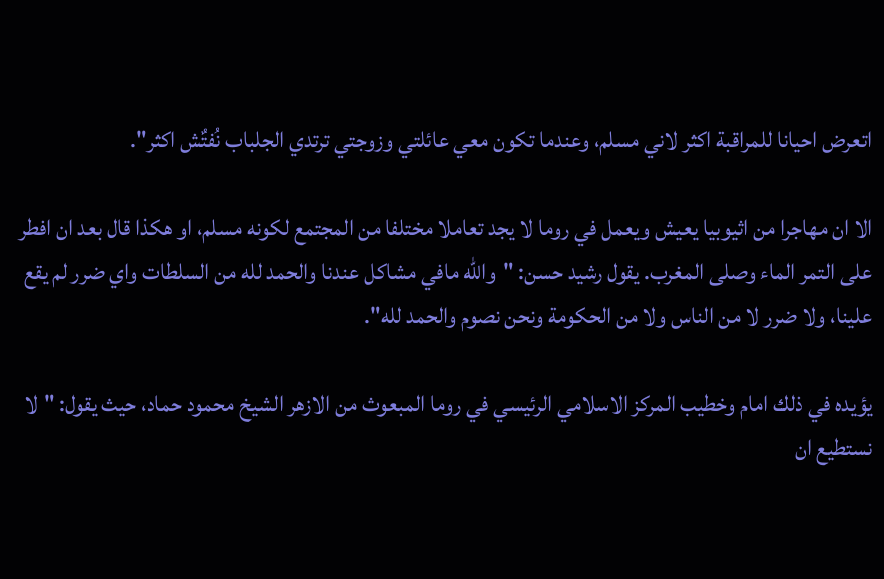اتعرض احيانا للمراقبة اكثر لاني مسلم، وعندما تكون معي عائلتي وزوجتي ترتدي الجلباب نُفتٌش اكثر".

الا ان مهاجرا من اثيوبيا يعيش ويعمل في روما لا يجد تعاملا مختلفا من المجتمع لكونه مسلم، او هكذا قال بعد ان افطر على التمر الماء وصلى المغرب. يقول رشيد حسن: "والله مافي مشاكل عندنا والحمد لله من السلطات واي ضرر لم يقع علينا، ولا ضرر لا من الناس ولا من الحكومة ونحن نصوم والحمد لله".

يؤيده في ذلك امام وخطيب المركز الاسلامي الرئيسي في روما المبعوث من الازهر الشيخ محمود حماد، حيث يقول: "لا نستطيع ان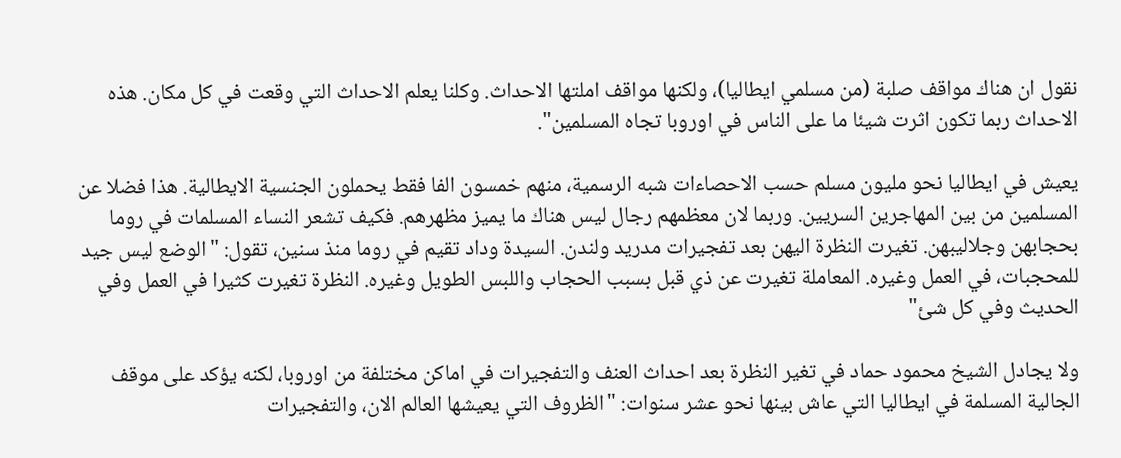نقول ان هناك مواقف صلبة (من مسلمي ايطاليا)، ولكنها مواقف املتها الاحداث. وكلنا يعلم الاحداث التي وقعت في كل مكان. هذه الاحداث ربما تكون اثرت شيئا ما على الناس في اوروبا تجاه المسلمين".

يعيش في ايطاليا نحو مليون مسلم حسب الاحصاءات شبه الرسمية، منهم خمسون الفا فقط يحملون الجنسية الايطالية. هذا فضلا عن المسلمين من بين المهاجرين السريين. وربما لان معظمهم رجال ليس هناك ما يميز مظهرهم. فكيف تشعر النساء المسلمات في روما بحجابهن وجلاليبهن. تغيرت النظرة اليهن بعد تفجيرات مدريد ولندن. السيدة وداد تقيم في روما منذ سنين، تقول: "الوضع ليس جيد للمحجبات، في العمل وغيره. المعاملة تغيرت عن ذي قبل بسبب الحجاب واللبس الطويل وغيره. النظرة تغيرت كثيرا في العمل وفي الحديث وفي كل شئ"

ولا يجادل الشيخ محمود حماد في تغير النظرة بعد احداث العنف والتفجيرات في اماكن مختلفة من اوروبا، لكنه يؤكد على موقف الجالية المسلمة في ايطاليا التي عاش بينها نحو عشر سنوات: "الظروف التي يعيشها العالم الان، والتفجيرات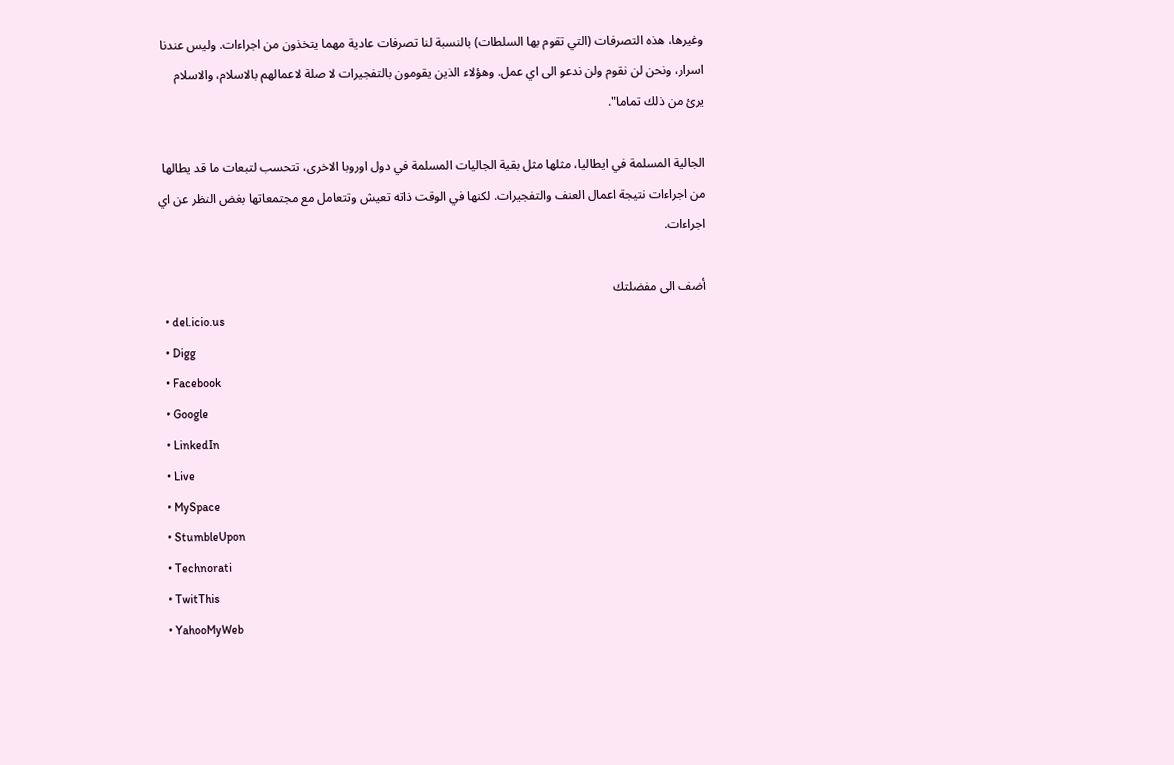وغيرها، هذه التصرفات (التي تقوم بها السلطات) بالنسبة لنا تصرفات عادية مهما يتخذون من اجراءات. وليس عندنا اسرار، ونحن لن نقوم ولن ندعو الى اي عمل. وهؤلاء الذين يقومون بالتفجيرات لا صلة لاعمالهم بالاسلام، والاسلام يرئ من ذلك تماما".

الجالية المسلمة في ايطاليا، مثلها مثل بقية الجاليات المسلمة في دول اوروبا الاخرى، تتحسب لتبعات ما قد يطالها من اجراءات نتيجة اعمال العنف والتفجيرات. لكنها في الوقت ذاته تعيش وتتعامل مع مجتمعاتها بغض النظر عن اي اجراءات.

أضف الى مفضلتك
  • del.icio.us
  • Digg
  • Facebook
  • Google
  • LinkedIn
  • Live
  • MySpace
  • StumbleUpon
  • Technorati
  • TwitThis
  • YahooMyWeb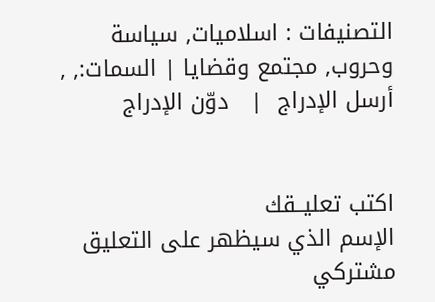التصنيفات : اسلاميات, سياسة وحروب, مجتمع وقضايا | السمات:, ,
أرسل الإدراج  |   دوّن الإدراج


اكتب تعليــقك
الإسم الذي سيظهر على التعليق
مشتركي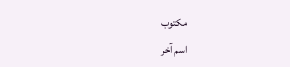مكتوب
اسم آخر